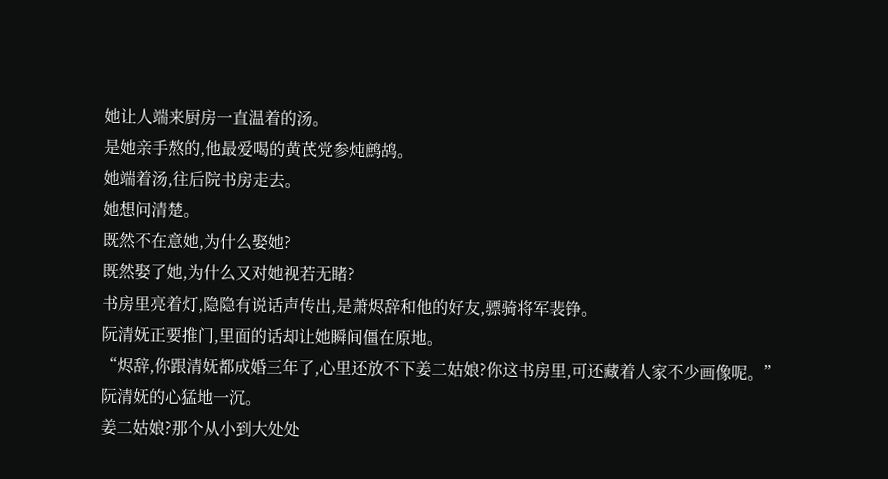她让人端来厨房一直温着的汤。
是她亲手熬的,他最爱喝的黄芪党参炖鹧鸪。
她端着汤,往后院书房走去。
她想问清楚。
既然不在意她,为什么娶她?
既然娶了她,为什么又对她视若无睹?
书房里亮着灯,隐隐有说话声传出,是萧烬辞和他的好友,骠骑将军裴铮。
阮清妩正要推门,里面的话却让她瞬间僵在原地。
“烬辞,你跟清妩都成婚三年了,心里还放不下姜二姑娘?你这书房里,可还藏着人家不少画像呢。”
阮清妩的心猛地一沉。
姜二姑娘?那个从小到大处处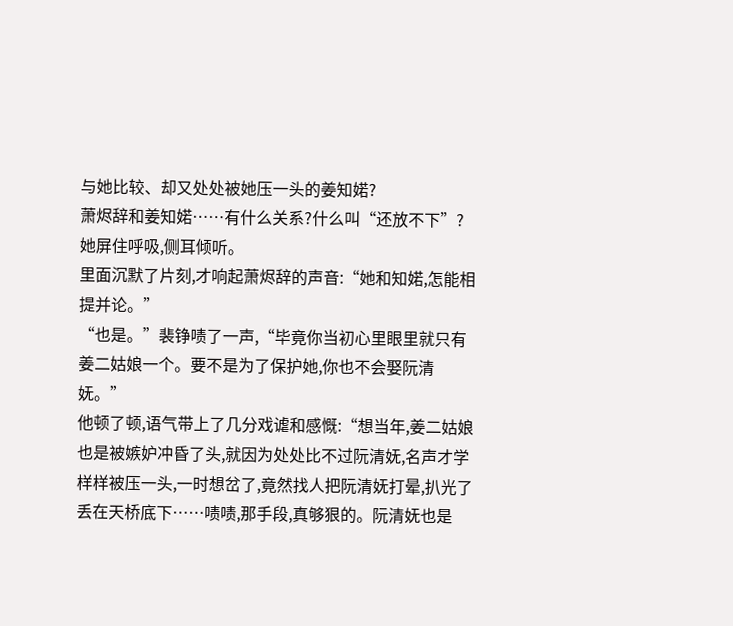与她比较、却又处处被她压一头的姜知婼?
萧烬辞和姜知婼……有什么关系?什么叫“还放不下”?
她屏住呼吸,侧耳倾听。
里面沉默了片刻,才响起萧烬辞的声音:“她和知婼,怎能相提并论。”
“也是。”裴铮啧了一声,“毕竟你当初心里眼里就只有姜二姑娘一个。要不是为了保护她,你也不会娶阮清妩。”
他顿了顿,语气带上了几分戏谑和感慨:“想当年,姜二姑娘也是被嫉妒冲昏了头,就因为处处比不过阮清妩,名声才学样样被压一头,一时想岔了,竟然找人把阮清妩打晕,扒光了丢在天桥底下……啧啧,那手段,真够狠的。阮清妩也是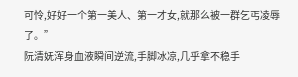可怜,好好一个第一美人、第一才女,就那么被一群乞丐凌辱了。”
阮清妩浑身血液瞬间逆流,手脚冰凉,几乎拿不稳手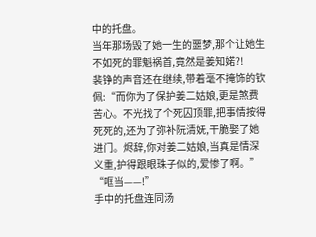中的托盘。
当年那场毁了她一生的噩梦,那个让她生不如死的罪魁祸首,竟然是姜知婼?!
裴铮的声音还在继续,带着毫不掩饰的钦佩:“而你为了保护姜二姑娘,更是煞费苦心。不光找了个死囚顶罪,把事情按得死死的,还为了弥补阮清妩,干脆娶了她进门。烬辞,你对姜二姑娘,当真是情深义重,护得跟眼珠子似的,爱惨了啊。”
“哐当——!”
手中的托盘连同汤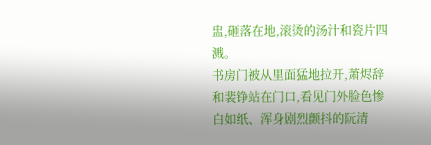盅,砸落在地,滚烫的汤汁和瓷片四溅。
书房门被从里面猛地拉开,萧烬辞和裴铮站在门口,看见门外脸色惨白如纸、浑身剧烈颤抖的阮清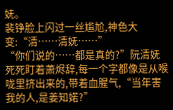妩。
裴铮脸上闪过一丝尴尬,神色大变:“清……清妩……”
“你们说的……都是真的?”阮清妩死死盯着萧烬辞,每一个字都像是从喉咙里挤出来的,带着血腥气,“当年害我的人,是姜知婼?”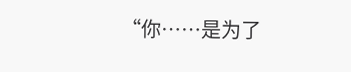“你……是为了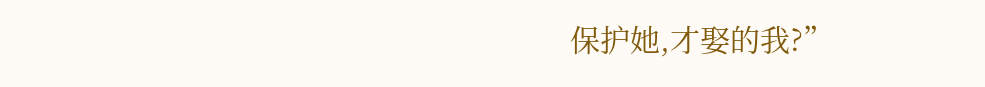保护她,才娶的我?”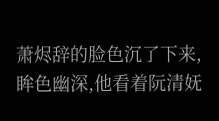萧烬辞的脸色沉了下来,眸色幽深,他看着阮清妩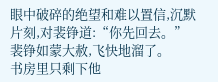眼中破碎的绝望和难以置信,沉默片刻,对裴铮道:“你先回去。”
裴铮如蒙大赦,飞快地溜了。
书房里只剩下他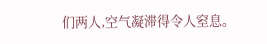们两人,空气凝滞得令人窒息。